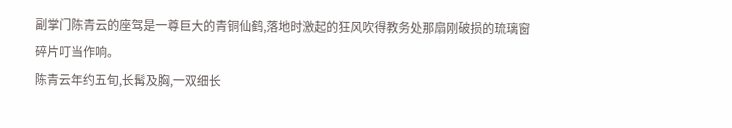副掌门陈青云的座驾是一尊巨大的青铜仙鹤,落地时激起的狂风吹得教务处那扇刚破损的琉璃窗碎片叮当作响。
陈青云年约五旬,长髯及胸,一双细长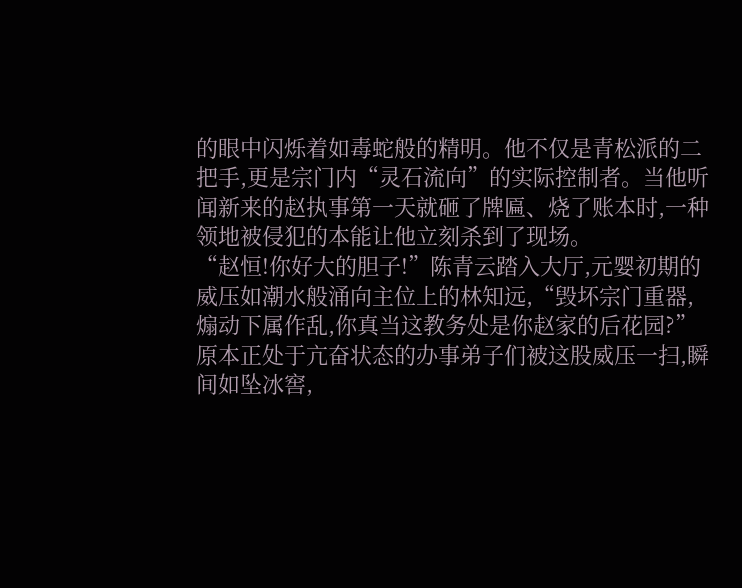的眼中闪烁着如毒蛇般的精明。他不仅是青松派的二把手,更是宗门内“灵石流向”的实际控制者。当他听闻新来的赵执事第一天就砸了牌匾、烧了账本时,一种领地被侵犯的本能让他立刻杀到了现场。
“赵恒!你好大的胆子!”陈青云踏入大厅,元婴初期的威压如潮水般涌向主位上的林知远,“毁坏宗门重器,煽动下属作乱,你真当这教务处是你赵家的后花园?”
原本正处于亢奋状态的办事弟子们被这股威压一扫,瞬间如坠冰窖,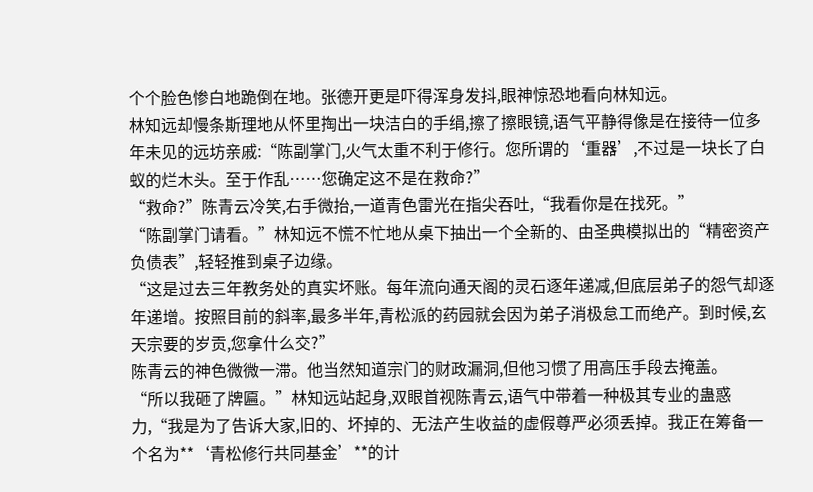个个脸色惨白地跪倒在地。张德开更是吓得浑身发抖,眼神惊恐地看向林知远。
林知远却慢条斯理地从怀里掏出一块洁白的手绢,擦了擦眼镜,语气平静得像是在接待一位多年未见的远坊亲戚:“陈副掌门,火气太重不利于修行。您所谓的‘重器’,不过是一块长了白蚁的烂木头。至于作乱……您确定这不是在救命?”
“救命?”陈青云冷笑,右手微抬,一道青色雷光在指尖吞吐,“我看你是在找死。”
“陈副掌门请看。”林知远不慌不忙地从桌下抽出一个全新的、由圣典模拟出的“精密资产负债表”,轻轻推到桌子边缘。
“这是过去三年教务处的真实坏账。每年流向通天阁的灵石逐年递减,但底层弟子的怨气却逐年递增。按照目前的斜率,最多半年,青松派的药园就会因为弟子消极怠工而绝产。到时候,玄天宗要的岁贡,您拿什么交?”
陈青云的神色微微一滞。他当然知道宗门的财政漏洞,但他习惯了用高压手段去掩盖。
“所以我砸了牌匾。”林知远站起身,双眼首视陈青云,语气中带着一种极其专业的蛊惑力,“我是为了告诉大家,旧的、坏掉的、无法产生收益的虚假尊严必须丢掉。我正在筹备一个名为**‘青松修行共同基金’**的计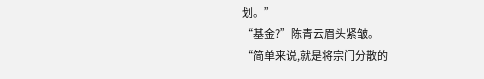划。”
“基金?”陈青云眉头紧皱。
“简单来说,就是将宗门分散的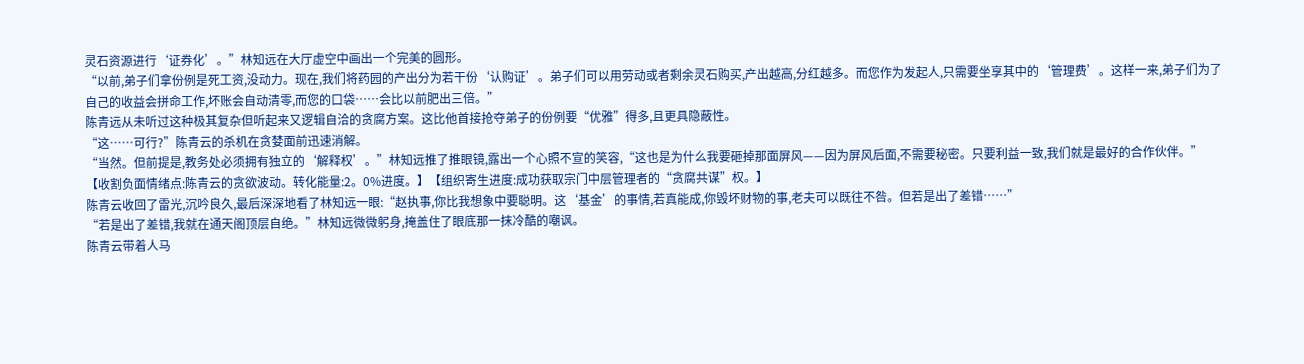灵石资源进行‘证券化’。”林知远在大厅虚空中画出一个完美的圆形。
“以前,弟子们拿份例是死工资,没动力。现在,我们将药园的产出分为若干份‘认购证’。弟子们可以用劳动或者剩余灵石购买,产出越高,分红越多。而您作为发起人,只需要坐享其中的‘管理费’。这样一来,弟子们为了自己的收益会拼命工作,坏账会自动清零,而您的口袋……会比以前肥出三倍。”
陈青远从未听过这种极其复杂但听起来又逻辑自洽的贪腐方案。这比他首接抢夺弟子的份例要“优雅”得多,且更具隐蔽性。
“这……可行?”陈青云的杀机在贪婪面前迅速消解。
“当然。但前提是,教务处必须拥有独立的‘解释权’。”林知远推了推眼镜,露出一个心照不宣的笑容,“这也是为什么我要砸掉那面屏风——因为屏风后面,不需要秘密。只要利益一致,我们就是最好的合作伙伴。”
【收割负面情绪点:陈青云的贪欲波动。转化能量:2。0%进度。】【组织寄生进度:成功获取宗门中层管理者的“贪腐共谋”权。】
陈青云收回了雷光,沉吟良久,最后深深地看了林知远一眼:“赵执事,你比我想象中要聪明。这‘基金’的事情,若真能成,你毁坏财物的事,老夫可以既往不咎。但若是出了差错……”
“若是出了差错,我就在通天阁顶层自绝。”林知远微微躬身,掩盖住了眼底那一抹冷酷的嘲讽。
陈青云带着人马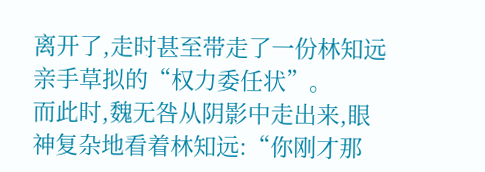离开了,走时甚至带走了一份林知远亲手草拟的“权力委任状”。
而此时,魏无咎从阴影中走出来,眼神复杂地看着林知远:“你刚才那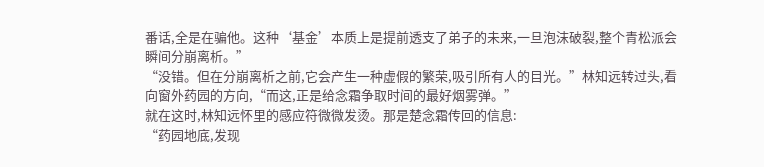番话,全是在骗他。这种‘基金’本质上是提前透支了弟子的未来,一旦泡沫破裂,整个青松派会瞬间分崩离析。”
“没错。但在分崩离析之前,它会产生一种虚假的繁荣,吸引所有人的目光。”林知远转过头,看向窗外药园的方向,“而这,正是给念霜争取时间的最好烟雾弹。”
就在这时,林知远怀里的感应符微微发烫。那是楚念霜传回的信息:
“药园地底,发现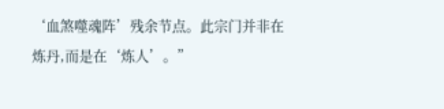‘血煞噬魂阵’残余节点。此宗门并非在炼丹,而是在‘炼人’。”